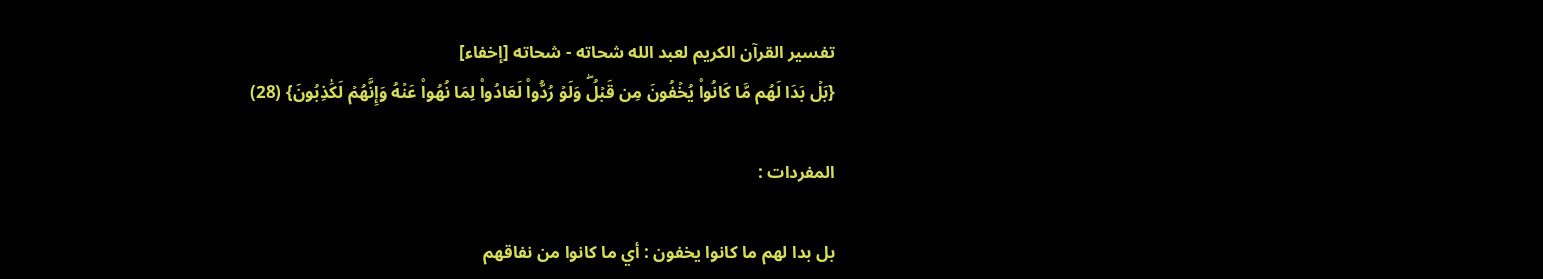تفسير القرآن الكريم لعبد الله شحاته - شحاته [إخفاء]
{بَلۡ بَدَا لَهُم مَّا كَانُواْ يُخۡفُونَ مِن قَبۡلُۖ وَلَوۡ رُدُّواْ لَعَادُواْ لِمَا نُهُواْ عَنۡهُ وَإِنَّهُمۡ لَكَٰذِبُونَ} (28)

المفردات :

بل بدا لهم ما كانوا يخفون : أي ما كانوا من نفاقهم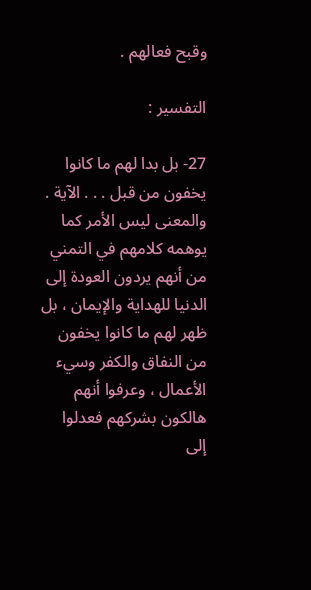وقبح فعالهم .

التفسير :

27- بل بدا لهم ما كانوا يخفون من قبل . . . الآية . والمعنى ليس الأمر كما يوهمه كلامهم في التمني من أنهم يردون العودة إلى الدنيا للهداية والإيمان ، بل ظهر لهم ما كانوا يخفون من النفاق والكفر وسيء الأعمال ، وعرفوا أنهم هالكون بشركهم فعدلوا إلى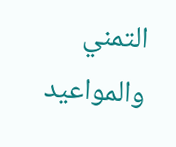التمني والمواعيد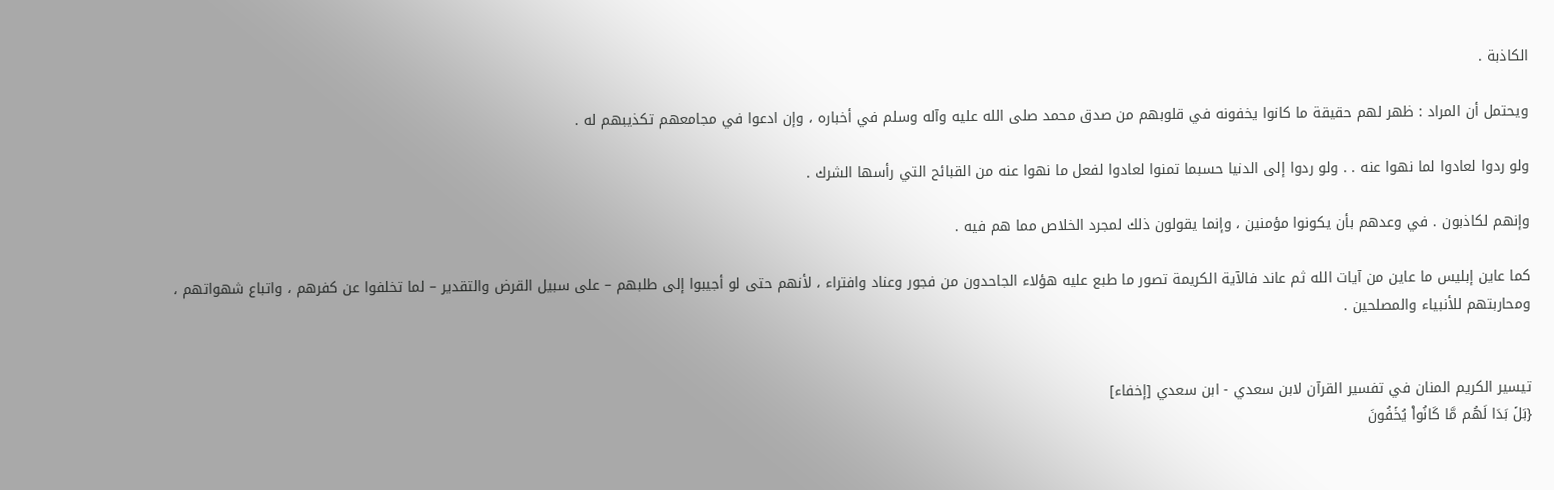الكاذبة .

ويحتمل أن المراد : ظهر لهم حقيقة ما كانوا يخفونه في قلوبهم من صدق محمد صلى الله عليه وآله وسلم في أخباره ، وإن ادعوا في مجامعهم تكذيبهم له .

ولو ردوا لعادوا لما نهوا عنه . . ولو ردوا إلى الدنيا حسبما تمنوا لعادوا لفعل ما نهوا عنه من القبائح التي رأسها الشرك .

وإنهم لكاذبون . في وعدهم بأن يكونوا مؤمنين ، وإنما يقولون ذلك لمجرد الخلاص مما هم فيه .

كما عاين إبليس ما عاين من آيات الله ثم عاند فالآية الكريمة تصور ما طبع عليه هؤلاء الجاحدون من فجور وعناد وافتراء ، لأنهم حتى لو أجيبوا إلى طلبهم – على سبيل القرض والتقدير – لما تخلفوا عن كفرهم ، واتباع شهواتهم ، ومحاربتهم للأنبياء والمصلحين .


تيسير الكريم المنان في تفسير القرآن لابن سعدي - ابن سعدي [إخفاء]
{بَلۡ بَدَا لَهُم مَّا كَانُواْ يُخۡفُونَ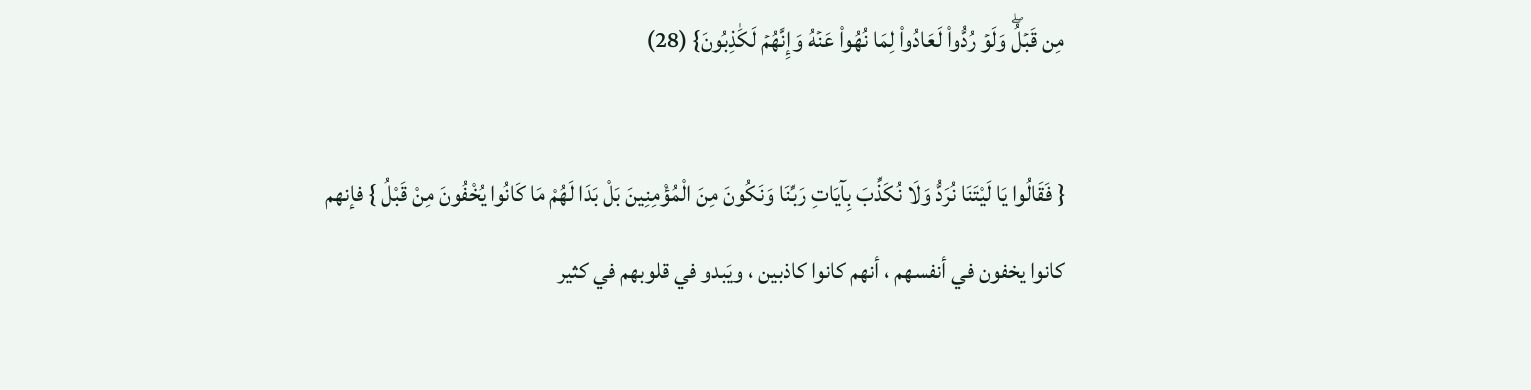مِن قَبۡلُۖ وَلَوۡ رُدُّواْ لَعَادُواْ لِمَا نُهُواْ عَنۡهُ وَإِنَّهُمۡ لَكَٰذِبُونَ} (28)

{ فَقَالُوا يَا لَيْتَنَا نُرَدُّ وَلَا نُكَذِّبَ بِآيَاتِ رَبِّنَا وَنَكُونَ مِنَ الْمُؤْمِنِينَ بَلْ بَدَا لَهُمْ مَا كَانُوا يُخْفُونَ مِنْ قَبْلُ } فإنهم كانوا يخفون في أنفسهم ، أنهم كانوا كاذبين ، ويَبدو في قلوبهم في كثير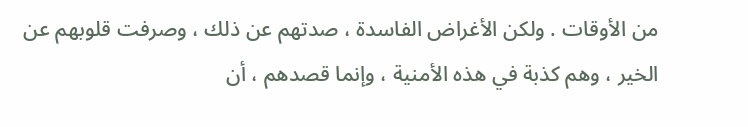من الأوقات . ولكن الأغراض الفاسدة ، صدتهم عن ذلك ، وصرفت قلوبهم عن الخير ، وهم كذبة في هذه الأمنية ، وإنما قصدهم ، أن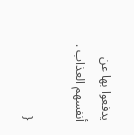يدفعوا بها عن أنفسهم العذاب .

{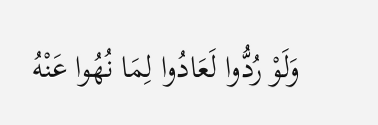وَلَوْ رُدُّوا لَعَادُوا لِمَا نُهُوا عَنْهُ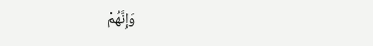وَإِنَّهُمْ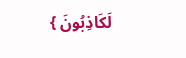لَكَاذِبُونَ }